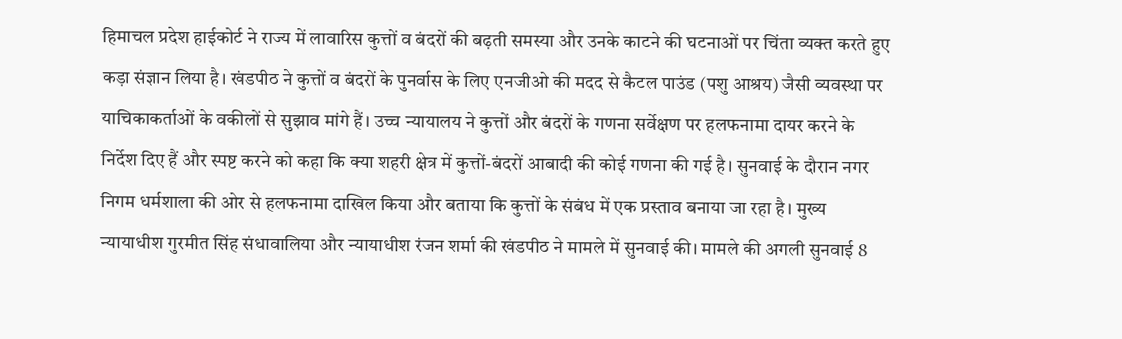हिमाचल प्रदेश हाईकोर्ट ने राज्य में लावारिस कुत्तों व बंदरों की बढ़ती समस्या और उनके काटने की घटनाओं पर चिंता व्यक्त करते हुए कड़ा संज्ञान लिया है। खंडपीठ ने कुत्तों व बंदरों के पुनर्वास के लिए एनजीओ की मदद से कैटल पाउंड (पशु आश्रय) जैसी व्यवस्था पर याचिकाकर्ताओं के वकीलों से सुझाव मांगे हैं। उच्च न्यायालय ने कुत्तों और बंदरों के गणना सर्वेक्षण पर हलफनामा दायर करने के निर्देश दिए हैं और स्पष्ट करने को कहा कि क्या शहरी क्षेत्र में कुत्तों-बंदरों आबादी की कोई गणना की गई है। सुनवाई के दौरान नगर निगम धर्मशाला की ओर से हलफनामा दाखिल किया और बताया कि कुत्तों के संबंध में एक प्रस्ताव बनाया जा रहा है। मुख्य न्यायाधीश गुरमीत सिंह संधावालिया और न्यायाधीश रंजन शर्मा की खंडपीठ ने मामले में सुनवाई की। मामले की अगली सुनवाई 8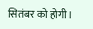सितंबर को होगी।